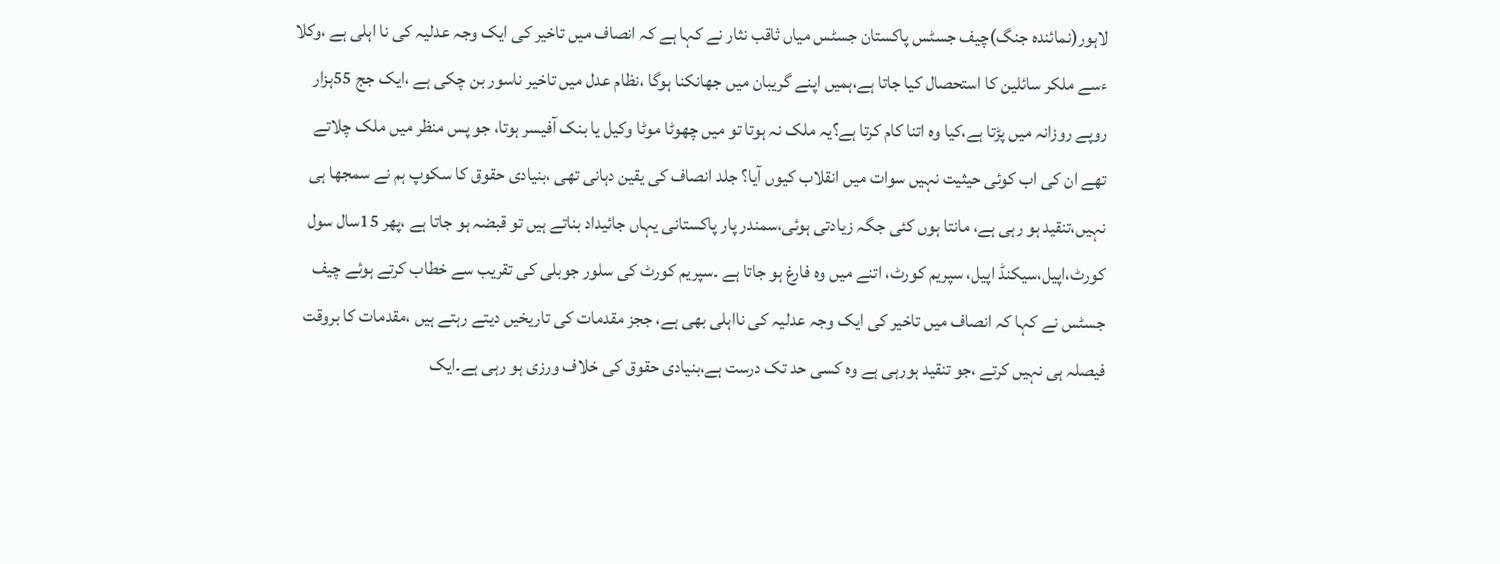لاہور(نمائندہ جنگ)چیف جسٹس پاکستان جسٹس میاں ثاقب نثار نے کہا ہے کہ انصاف میں تاخیر کی ایک وجہ عدلیہ کی نا اہلی ہے ،وکلا ءسے ملکر سائلین کا استحصال کیا جاتا ہے،ہمیں اپنے گریبان میں جھانکنا ہوگا ،نظام عدل میں تاخیر ناسور بن چکی ہے ،ایک جج 55ہزار روپے روزانہ میں پڑتا ہے،کیا وہ اتنا کام کرتا ہے؟یہ ملک نہ ہوتا تو میں چھوٹا موٹا وکیل یا بنک آفیسر ہوتا، جو پس منظر میں ملک چلاتے تھے ان کی اب کوئی حیثیت نہیں سوات میں انقلاب کیوں آیا؟ جلد انصاف کی یقین دہانی تھی ،بنیادی حقوق کا سکوپ ہم نے سمجھا ہی نہیں،تنقید ہو رہی ہے، مانتا ہوں کئی جگہ زیادتی ہوئی،سمندر پار پاکستانی یہاں جائیداد بناتے ہیں تو قبضہ ہو جاتا ہے ،پھر 15سال سول کورٹ،اپیل،سیکنڈ اپیل، سپریم کورٹ، اتنے میں وہ فارغ ہو جاتا ہے ۔سپریم کورٹ کی سلور جوبلی کی تقریب سے خطاب کرتے ہوئے چیف جسٹس نے کہا کہ انصاف میں تاخیر کی ایک وجہ عدلیہ کی نااہلی بھی ہے، ججز مقدمات کی تاریخیں دیتے رہتے ہیں ،مقدمات کا بروقت فیصلہ ہی نہیں کرتے ،جو تنقید ہورہی ہے وہ کسی حد تک درست ہے،بنیادی حقوق کی خلاف ورزی ہو رہی ہے۔ایک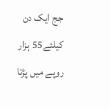جج ایک دن کیلئے55 ہزار روپے میں پڑتا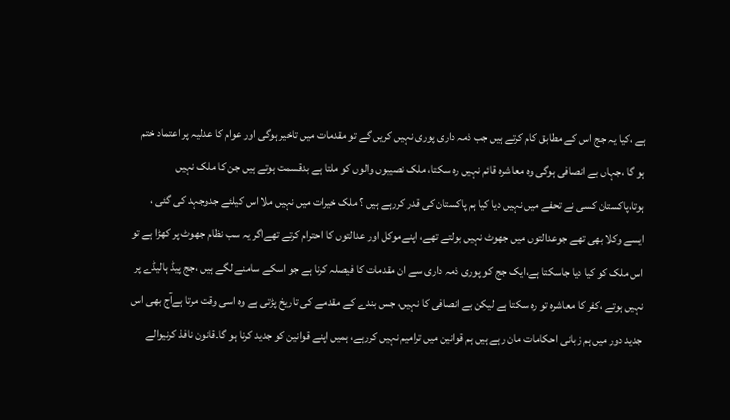ہے ،کیا یہ جج اس کے مطابق کام کرتے ہیں جب ذمہ داری پوری نہیں کریں گے تو مقدمات میں تاخیر ہوگی اور عوام کا عدلیہ پر اعتماد ختم ہو گا ،جہاں بے انصافی ہوگی وہ معاشرہ قائم نہیں رہ سکتا، ملک نصیبوں والوں کو ملتا ہے بدقسمت ہوتے ہیں جن کا ملک نہیں ہوتا،پاکستان کسی نے تحفے میں نہیں دیا کیا ہم پاکستان کی قدر کررہے ہیں ؟ ملک خیرات میں نہیں ملا اس کیلئے جدوجہد کی گئی ، ایسے وکلا بھی تھے جوعدالتوں میں جھوٹ نہیں بولتے تھے، اپنےموکل اور عدالتوں کا احترام کرتے تھےاگر یہ سب نظام جھوٹ پر کھڑا ہے تو اس ملک کو کیا دیا جاسکتا ہے،ایک جج کو پوری ذمہ داری سے ان مقدمات کا فیصلہ کرنا ہے جو اسکے سامنے لگے ہیں ،جج پیڈ ہالیڈے پر نہیں ہوتے ،کفر کا معاشرہ تو رہ سکتا ہے لیکن بے انصافی کا نہیں، جس بندے کے مقدمے کی تاریخ پڑتی ہے وہ اسی وقت مرتا ہےآج بھی اس جدید دور میں ہم زبانی احکامات مان رہے ہیں ہم قوانین میں ترامیم نہیں کررہے، ہمیں اپنے قوانین کو جدید کرنا ہو گا۔قانون نافذ کرنیوالے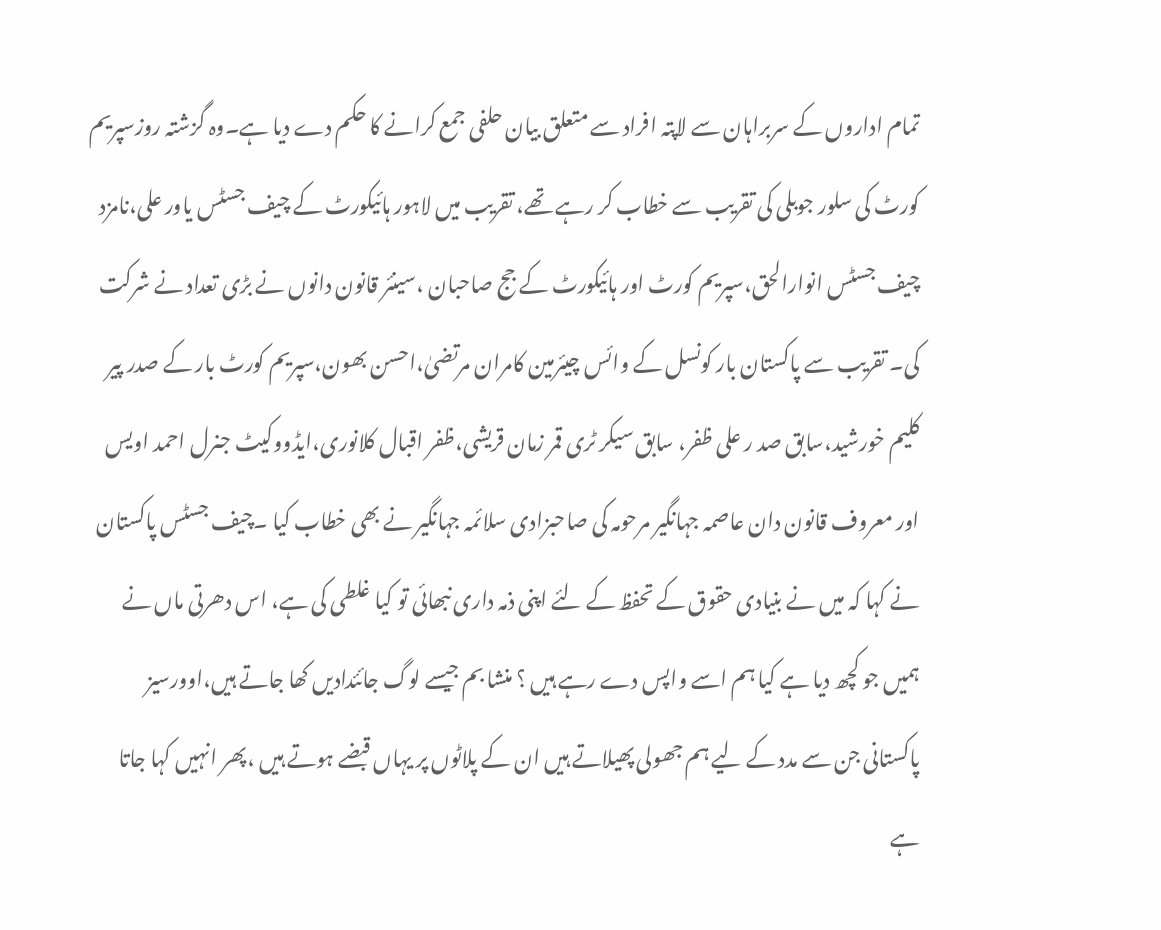تمام اداروں کے سربراہان سے لاپتہ افراد سے متعلق بیان حلفی جمع کرانے کا حکم دے دیا ہے۔وہ گزشتہ روزسپریم کورٹ کی سلور جوبلی کی تقریب سے خطاب کر رہے تھے، تقریب میں لاہور ہائیکورٹ کے چیف جسٹس یاور علی،نامزد چیف جسٹس انوارالحق،سپریم کورٹ اور ہائیکورٹ کے جج صاحبان ،سینئر قانون دانوں نے بڑی تعداد نے شرکت کی۔ تقریب سے پاکستان بار کونسل کے وائس چیئرمین کامران مرتضیٰ،احسن بھون،سپریم کورٹ بار کے صدر پیر کلیم خورشید،سابق صد ر علی ظفر، سابق سیکر ٹری قمر زمان قریشی،ظفر اقبال کلانوری،ایڈووکیٹ جنرل احمد اویس اور معروف قانون دان عاصمہ جہانگیر مرحومہ کی صاحبزادی سلائمہ جہانگیر نے بھی خطاب کیا ۔چیف جسٹس پاکستان نے کہا کہ میں نے بنیادی حقوق کے تحفظ کے لئے اپنی ذمہ داری نبھائی تو کیا غلطی کی ہے، اس دھرتی ماں نے ہمیں جو کچھ دیا ہے کیا ہم اسے واپس دے رہے ہیں ؟ منشا بم جیسے لوگ جائئدادیں کھا جاتے ہیں،اوورسیز پاکستانی جن سے مدد کے لیے ہم جھولی پھیلاتے ہیں ان کے پلاٹوں پر یہاں قبضے ہوتے ہیں ،پھر انہیں کہا جاتا ہے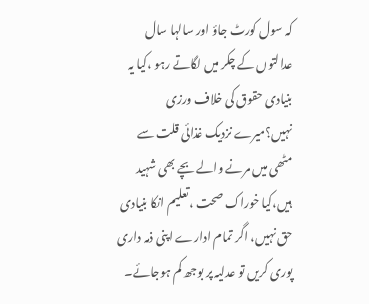کہ سول کورٹ جاؤ اور سالہا سال عدالتوں کے چکر میں لگاتے رہو ،کیا یہ بنیادی حقوق کی خلاف ورزی نہیں؟میرے نزدیک غذائی قلت سے مٹھی میں مرنے والے بچے بھی شہید ہیں،کیا خوراک صحت ،تعلیم انکا بنیادی حق نہیں، اگر تمام ادارے اپنی ذمہ داری پوری کریں تو عدلیہ پر بوجھ کم ہوجائے۔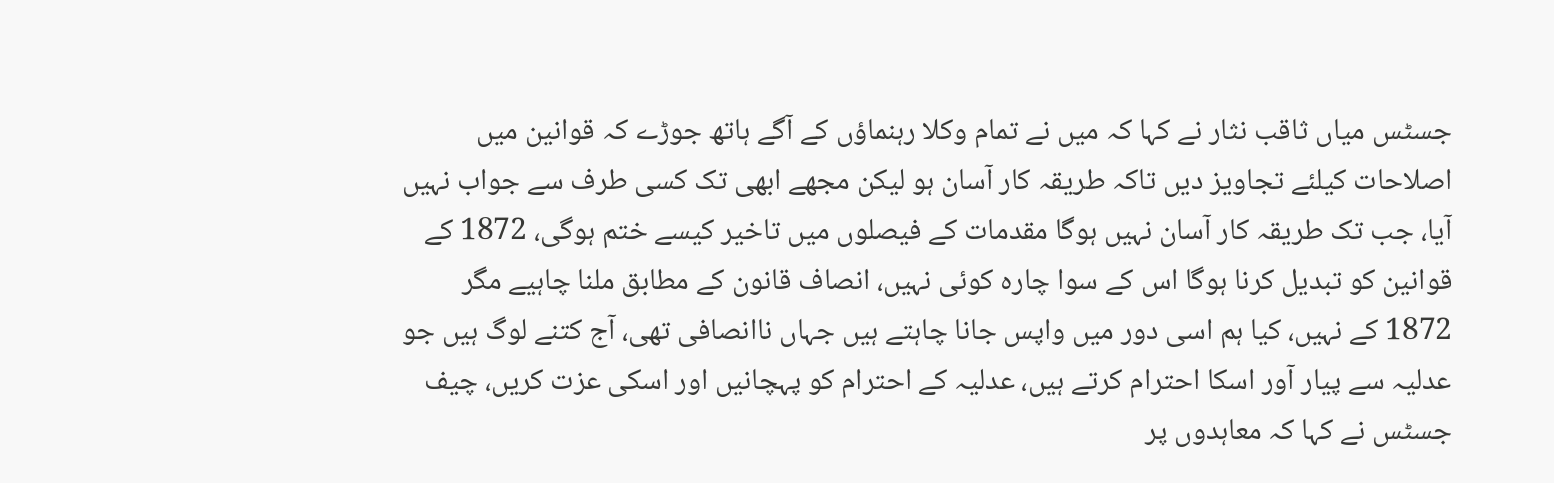جسٹس میاں ثاقب نثار نے کہا کہ میں نے تمام وکلا رہنماؤں کے آگے ہاتھ جوڑے کہ قوانین میں اصلاحات کیلئے تجاویز دیں تاکہ طریقہ کار آسان ہو لیکن مجھے ابھی تک کسی طرف سے جواب نہیں آیا، جب تک طریقہ کار آسان نہیں ہوگا مقدمات کے فیصلوں میں تاخیر کیسے ختم ہوگی، 1872 کے قوانین کو تبدیل کرنا ہوگا اس کے سوا چارہ کوئی نہیں، انصاف قانون کے مطابق ملنا چاہیے مگر 1872 کے نہیں، کیا ہم اسی دور میں واپس جانا چاہتے ہیں جہاں ناانصافی تھی، آج کتنے لوگ ہیں جو عدلیہ سے پیار آور اسکا احترام کرتے ہیں، عدلیہ کے احترام کو پہچانیں اور اسکی عزت کریں، چیف جسٹس نے کہا کہ معاہدوں پر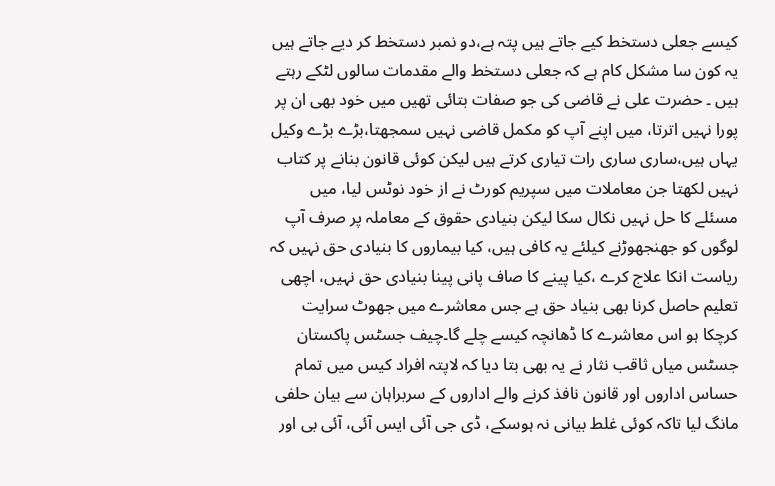کیسے جعلی دستخط کیے جاتے ہیں پتہ ہے،دو نمبر دستخط کر دیے جاتے ہیں یہ کون سا مشکل کام ہے کہ جعلی دستخط والے مقدمات سالوں لٹکے رہتے ہیں ۔ حضرت علی نے قاضی کی جو صفات بتائی تھیں میں خود بھی ان پر پورا نہیں اترتا، میں اپنے آپ کو مکمل قاضی نہیں سمجھتا،بڑے بڑے وکیل یہاں ہیں،ساری ساری رات تیاری کرتے ہیں لیکن کوئی قانون بنانے پر کتاب نہیں لکھتا جن معاملات میں سپریم کورٹ نے از خود نوٹس لیا، میں مسئلے کا حل نہیں نکال سکا لیکن بنیادی حقوق کے معاملہ پر صرف آپ لوگوں کو جھنجھوڑنے کیلئے یہ کافی ہیں، کیا بیماروں کا بنیادی حق نہیں کہ ریاست انکا علاج کرے ،کیا پینے کا صاف پانی پینا بنیادی حق نہیں، اچھی تعلیم حاصل کرنا بھی بنیاد حق ہے جس معاشرے میں جھوٹ سرایت کرچکا ہو اس معاشرے کا ڈھانچہ کیسے چلے گا۔چیف جسٹس پاکستان جسٹس میاں ثاقب نثار نے یہ بھی بتا دیا کہ لاپتہ افراد کیس میں تمام حساس اداروں اور قانون نافذ کرنے والے اداروں کے سربراہان سے بیان حلفی مانگ لیا تاکہ کوئی غلط بیانی نہ ہوسکے، ڈی جی آئی ایس آئی، آئی بی اور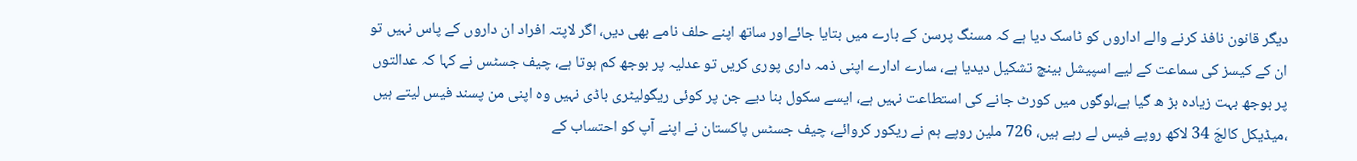دیگر قانون نافذ کرنے والے اداروں کو ٹاسک دیا ہے کہ مسنگ پرسن کے بارے میں بتایا جائےاور ساتھ اپنے حلف نامے بھی دیں، اگر لاپتہ افراد ان داروں کے پاس نہیں تو ان کے کیسز کی سماعت کے لیے اسپیشل بینچ تشکیل دیدیا ہے، سارے ادارے اپنی ذمہ داری پوری کریں تو عدلیہ پر بوجھ کم ہوتا ہے، چیف جسٹس نے کہا کہ عدالتوں پر بوجھ بہت زیادہ بڑ ھ گیا ہے،لوگوں میں کورٹ جانے کی استطاعت نہیں ہے، ایسے سکول بنا دیے جن پر کوئی ریگولیٹری باڈی نہیں وہ اپنی من پسند فیس لیتے ہیں ،میڈیکل کالجَ 34 لاکھ روپے فیس لے رہے ہیں، 726 ملین روپے ہم نے ریکور کروائے، چیف جسٹس پاکستان نے اپنے آپ کو احتساب کے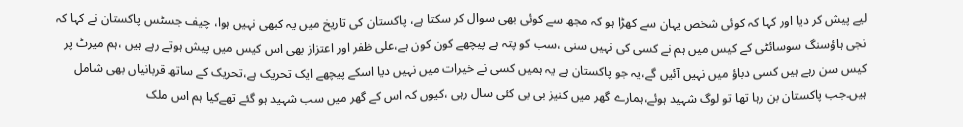لیے پیش کر دیا اور کہا کہ کوئی شخص یہان سے کھڑا ہو کہ مجھ سے کوئی بھی سوال کر سکتا ہے، پاکستان کی تاریخ میں یہ کبھی نہیں ہوا، چیف جسٹس پاکستان نے کہا کہ نجی ہاؤسنگ سوسائٹی کے کیس میں ہم نے کسی کی نہیں سنی ،سب کو پتہ ہے پیچھے کون کون ہے،علی ظفر اور اعتزاز بھی اس کیس میں پیش ہوتے رہے ہیں ،ہم میرٹ پر کیس سن رہے ہیں کسی دباؤ میں نہیں آئیں گے،یہ جو پاکستان ہے یہ ہمیں کسی نے خیرات میں نہیں دیا اسکے پیچھے ایک تحریک ہے،تحریک کے ساتھ قربانیاں بھی شامل ہیں۔جب پاکستان بن رہا تھا تو لوگ شہید ہوئے،ہمارے گھر میں کنیز بی بی کئی سال رہی ،کیوں کہ اس کے گھر میں سب شہید ہو گئے تھےکیا ہم اس ملک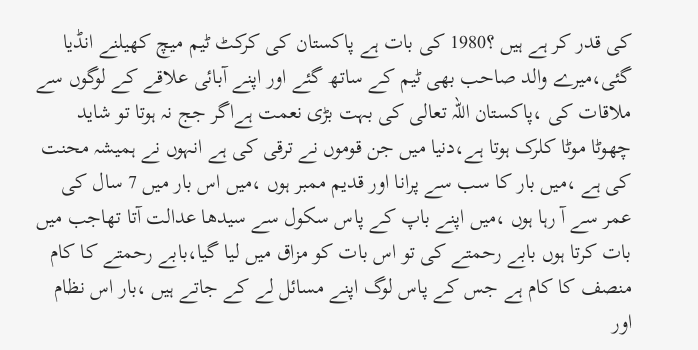کی قدر کر ہے ہیں ؟1980 کی بات ہے پاکستان کی کرکٹ ٹیم میچ کھیلنے انڈیا گئی،میرے والد صاحب بھی ٹیم کے ساتھ گئے اور اپنے آبائی علاقے کے لوگوں سے ملاقات کی ،پاکستان اللہ تعالی کی بہت بڑی نعمت ہےاگر جج نہ ہوتا تو شاید چھوٹا موٹا کلرک ہوتا ہے،دنیا میں جن قوموں نے ترقی کی ہے انہوں نے ہمیشہ محنت کی ہے ،میں بار کا سب سے پرانا اور قدیم ممبر ہوں ،میں اس بار میں 7 سال کی عمر سے آ رہا ہوں ،میں اپنے باپ کے پاس سکول سے سیدھا عدالت آتا تھاجب میں بات کرتا ہوں بابے رحمتے کی تو اس بات کو مزاق میں لیا گیا،بابے رحمتے کا کام منصف کا کام ہے جس کے پاس لوگ اپنے مسائل لے کے جاتے ہیں ،بار اس نظام اور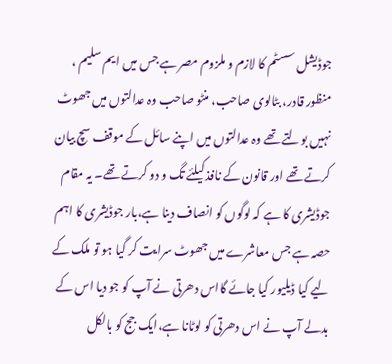جوڈیشل سسٹم کا لازم و ملزوم مصر ہے جس میں ایم سلیم ، منظور قادر، بٹالوی صاحب، منٹو صاحب وہ عدالتوں میں جھوٹ نہیں بولتے تھے وہ عدالتوں میں اپنے سائل کے موقف سچ بیان کرتے تھے اور قانون کے نافذ کیلئے تگ و دو کرتے تھے۔ یہ مقام جوڈیشری کا ہے کہ لوگوں کو انصاف دینا ہے،بار جوڈیشری کا اہم حصہ ہے جس معاشرے میں جھوٹ سرایت کر گیا ہو تو ملک کے لیے کیا ڈیلیور کیا جائے گااس دھرتی نے آپ کو جو دیا اس کے بدلے آپ نے اس دھرتی کو لوٹانا ہے،ایک جج کو بالکل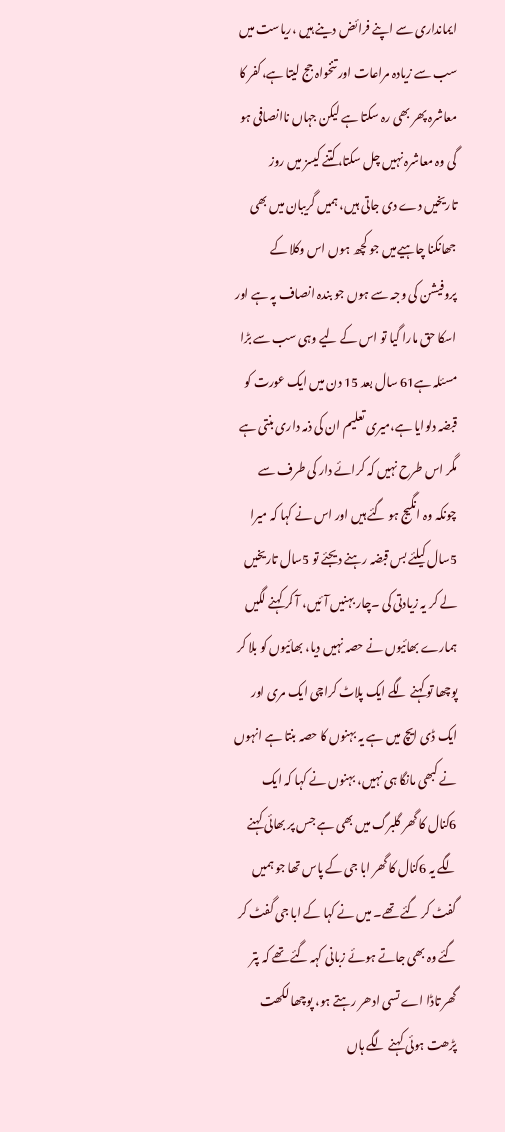ایمانداری سے اپنے فرائض دینے ہیں ،ریاست میں سب سے زیادہ مراعات اور تنخواہ جج لیتا ہے،کفر کا معاشرہ پھر بھی رہ سکتا ہے لیکن جہاں ناانصافی ہو گی وہ معاشرہ نہیں چل سکتا،کتنے کیسز میں روز تاریخیں دے دی جاتی ہیں، ہمیں گریبان میں بھی جھانکنا چاہیےمیں جو کچھ ہوں اس وکلا کے پروفیشن کی وجہ سے ہوں جو بندہ انصاف پہ ہے اور اسکا حق مارا گیا تو اس کے لیے وہی سب سے بڑا مسئلہ ہے61 سال بعد 15 دن میں ایک عورت کو قبضہ دلوایا ہے،میری تعلیم ان کی ذمہ داری بنتی ہے مگر اس طرح نہیں کہ کرائے دار کی طرف سے چونکہ وہ انگیج ہو گئے ہیں اور اس نے کہا کہ میرا 5سال کیلئے بس قبضہ رہنے دیجئے تو 5سال تاریخیں لے کر یہ زیادتی کی ۔چار بہنیں آئیں، آ کر کہنے لگیں ہمارے بھائیوں نے حصہ نہیں دیا، بھائیوں کو بلا کر پوچھا تو کہنے لگے ایک پلاٹ کراچی ایک مری اور ایک ڈی ایچ میں ہے یہ بہنوں کا حصہ بنتا ہے انہوں نے کبھی مانگا ہی نہیں، بہنوں نے کہا کہ ایک 6کنال کا گھر گلبرگ میں بھی ہے جس پر بھائی کہنے لگے یہ 6کنال کا گھر ابا جی کے پاس تھا جو ہمیں گفٹ کر گئے تھے۔ میں نے کہا کے ابا جی گفٹ کر گئے وہ بھی جاتے ہوئے زبانی کہہ گئے تھے کہ پتر گھر تاڈا اے تسی ادھر رہتے ہو، پوچھا لکھت پڑھت ہوئی کہنے لگے ہاں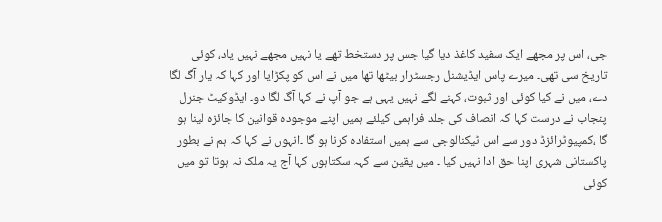جی، اس پر مجھے ایک سفید کاغذ دیا گیا جس پر دستخط تھے یا نہیں مجھے نہیں یاد، کوئی تاریخ سی تھی۔ میرے پاس ایڈیشنل رجسٹرار بیٹھا تھا میں نے اس کو پکڑایا اور کہا کہ یار آگ لگا دے، میں نے کیا کوئی اور ثبوت، کہنے لگے نہیں یہی ہے جو آپ نے کہا آگ لگا دو۔ ایڈوکیٹ جنرل پنجاب نے درست کہا کہ انصاف کی جلد فراہمی کیلئے ہمیں اپنے موجودہ قوانین کا جائزہ لینا ہو گا ،کمپیوٹرائزڈ دور سے اس ٹیکنالوجی سے ہمیں استفادہ کرنا ہو گا ۔انہوں نے کہا کہ ہم نے بطور پاکستانی شہری اپنا حق ادا نہیں کیا ۔ میں یقین سے کہہ سکتاہوں کہا آج یہ ملک نہ ہوتا تو میں کوئی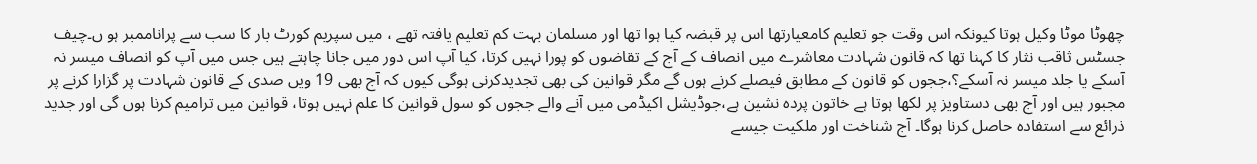چھوٹا موٹا وکیل ہوتا کیونکہ اس وقت جو تعلیم کامعیارتھا اس پر قبضہ کیا ہوا تھا اور مسلمان بہت کم تعلیم یافتہ تھے ، میں سپریم کورٹ بار کا سب سے پراناممبر ہو ں۔چیف جسٹس ثاقب نثار کا کہنا تھا کہ قانون شہادت معاشرے میں انصاف کے آج کے تقاضوں کو پورا نہیں کرتا، کیا آپ اس دور میں جانا چاہتے ہیں جس میں آپ کو انصاف میسر نہ آسکے یا جلد میسر نہ آسکے؟،ججوں کو قانون کے مطابق فیصلے کرنے ہوں گے مگر قوانین کی بھی تجدیدکرنی ہوگی کیوں کہ آج بھی 19 ویں صدی کے قانون شہادت پر گزارا کرنے پر مجبور ہیں اور آج بھی دستاویز پر لکھا ہوتا ہے خاتون پردہ نشین ہے،جوڈیشل اکیڈمی میں آنے والے ججوں کو سول قوانین کا علم نہیں ہوتا، قوانین میں ترامیم کرنا ہوں گی اور جدید ذرائع سے استفادہ حاصل کرنا ہوگا۔ آج شناخت اور ملکیت جیسے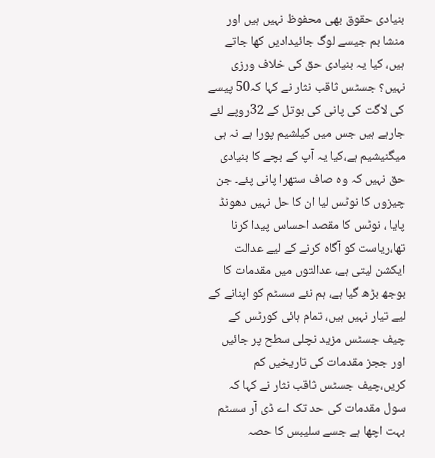بنیادی حقوق بھی محفوظ نہیں ہیں اور منشا بم جیسے لوگ جائیدادیں کھا جاتے ہیں، کیا یہ بنیادی حق کی خلاف ورزی نہیں؟ جسٹس ثاقب نثار نے کہا کہ50 پیسے کی لاگت کی پانی کی بوتل کے 32روپے لئے جارہے ہیں جس میں کیلشیم پورا ہے نہ ہی میگنیشیم ہے،کیا یہ آپ کے بچے کا بنیادی حق نہیں کہ وہ صاف ستھرا پانی پئے۔ جن چیزوں کا نوٹس لیا ان کا حل نہیں دھونڈ پایا ، نوٹس کا مقصد احساس پیدا کرنا تھا،ریاست کو آگاہ کرنے کے لیے عدالت ایکشن لیتی ہے، عدالتوں میں مقدمات کا بوجھ بڑھ گیا ہے، ہم نئے سسٹم کو اپنانے کے لیے تیار نہیں ہیں، تمام ہائی کورٹس کے چیف جسٹس مزید نچلی سطح پر جائیں اور ججز مقدمات کی تاریخیں کم کریں،چیف جسٹس ثاقب نثار نے کہا کہ سول مقدمات کی حد تک اے ڈی آر سسٹم بہت اچھا ہے جسے سلیبس کا حصہ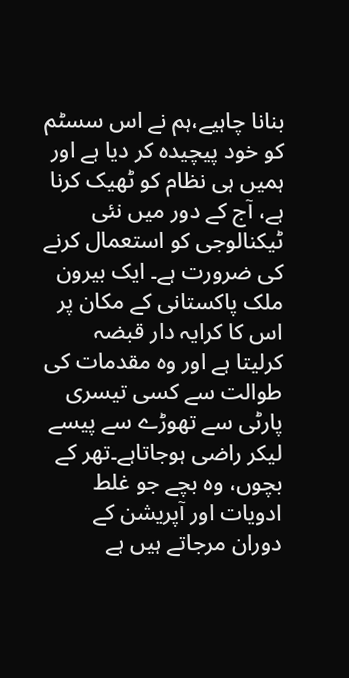بنانا چاہیے،ہم نے اس سسٹم کو خود پیچیدہ کر دیا ہے اور ہمیں ہی نظام کو ٹھیک کرنا ہے، آج کے دور میں نئی ٹیکنالوجی کو استعمال کرنے کی ضرورت ہے۔ ایک بیرون ملک پاکستانی کے مکان پر اس کا کرایہ دار قبضہ کرلیتا ہے اور وہ مقدمات کی طوالت سے کسی تیسری پارٹی سے تھوڑے سے پیسے لیکر راضی ہوجاتاہے۔تھر کے بچوں، وہ بچے جو غلط ادویات اور آپریشن کے دوران مرجاتے ہیں ہے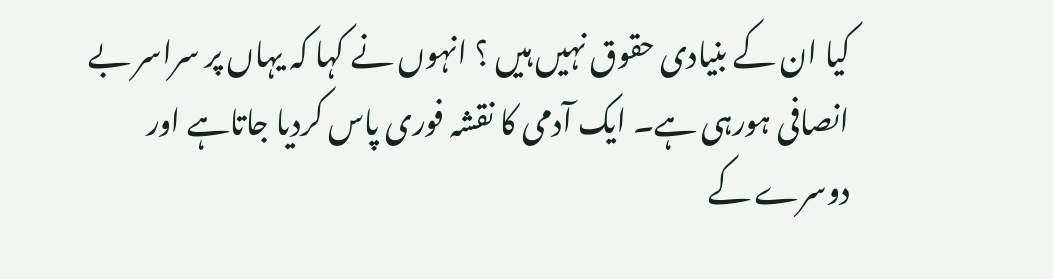کیا ان کے بنیادی حقوق نہیں ہیں ؟ انہوں نے کہا کہ یہاں پر سراسر بے انصافی ہورہی ہے۔ ایک آدمی کا نقشہ فوری پاس کردیا جاتاہے اور دوسرے کے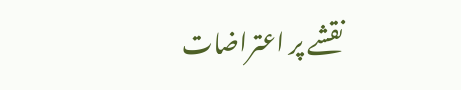نقشے پر اعتراضات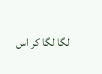لگا لگا کر اس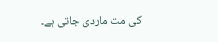کی مت ماردی جاتی ہے۔